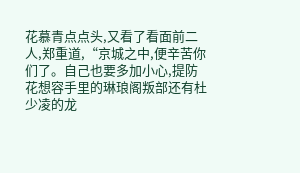花慕青点点头,又看了看面前二人,郑重道,“京城之中,便辛苦你们了。自己也要多加小心,提防花想容手里的琳琅阁叛部还有杜少凌的龙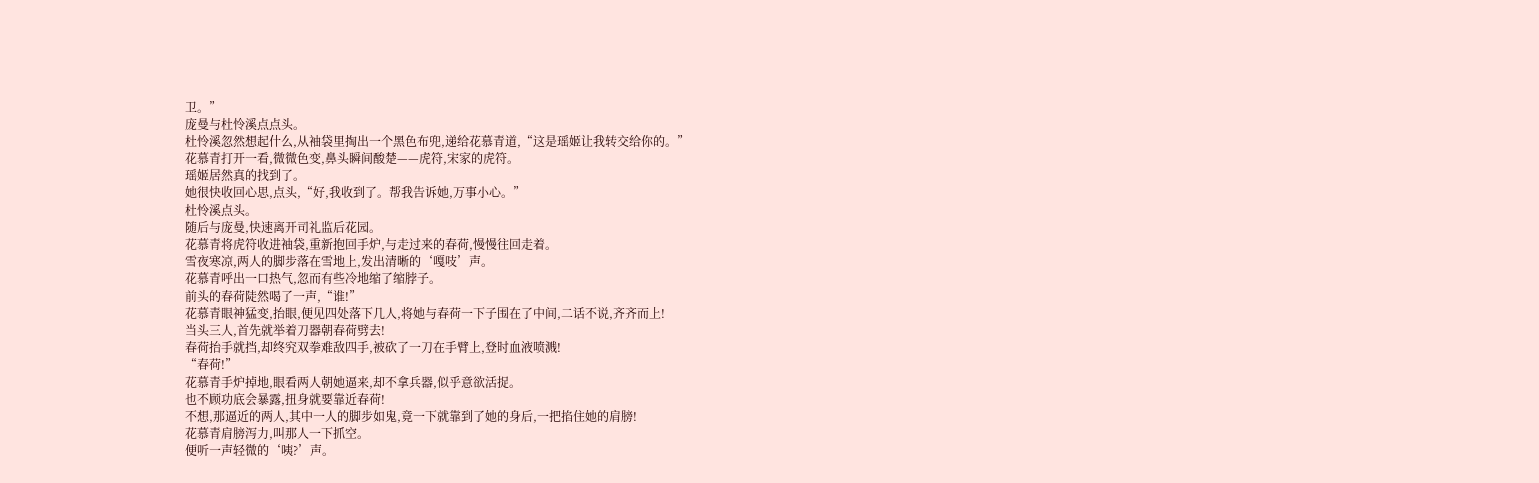卫。”
庞曼与杜怜溪点点头。
杜怜溪忽然想起什么,从袖袋里掏出一个黑色布兜,递给花慕青道,“这是瑶姬让我转交给你的。”
花慕青打开一看,微微色变,鼻头瞬间酸楚——虎符,宋家的虎符。
瑶姬居然真的找到了。
她很快收回心思,点头,“好,我收到了。帮我告诉她,万事小心。”
杜怜溪点头。
随后与庞曼,快速离开司礼监后花园。
花慕青将虎符收进袖袋,重新抱回手炉,与走过来的春荷,慢慢往回走着。
雪夜寒凉,两人的脚步落在雪地上,发出清晰的‘嘎吱’声。
花慕青呼出一口热气,忽而有些冷地缩了缩脖子。
前头的春荷陡然喝了一声,“谁!”
花慕青眼神猛变,抬眼,便见四处落下几人,将她与春荷一下子围在了中间,二话不说,齐齐而上!
当头三人,首先就举着刀器朝春荷劈去!
春荷抬手就挡,却终究双拳难敌四手,被砍了一刀在手臂上,登时血液喷溅!
“春荷!”
花慕青手炉掉地,眼看两人朝她逼来,却不拿兵器,似乎意欲活捉。
也不顾功底会暴露,扭身就要靠近春荷!
不想,那逼近的两人,其中一人的脚步如鬼,竟一下就靠到了她的身后,一把掐住她的肩膀!
花慕青肩膀泻力,叫那人一下抓空。
便听一声轻微的‘咦?’声。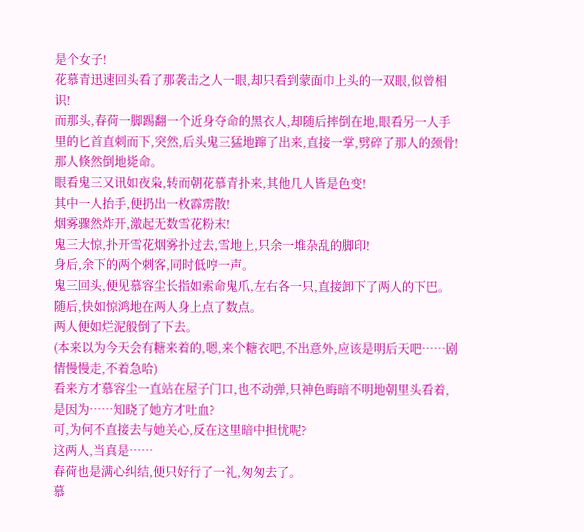是个女子!
花慕青迅速回头看了那袭击之人一眼,却只看到蒙面巾上头的一双眼,似曾相识!
而那头,春荷一脚踢翻一个近身夺命的黑衣人,却随后摔倒在地,眼看另一人手里的匕首直刺而下,突然,后头鬼三猛地蹿了出来,直接一掌,劈碎了那人的颈骨!
那人倏然倒地毙命。
眼看鬼三又讯如夜枭,转而朝花慕青扑来,其他几人皆是色变!
其中一人抬手,便扔出一枚霹雳散!
烟雾骤然炸开,激起无数雪花粉末!
鬼三大惊,扑开雪花烟雾扑过去,雪地上,只余一堆杂乱的脚印!
身后,余下的两个刺客,同时低哼一声。
鬼三回头,便见慕容尘长指如索命鬼爪,左右各一只,直接卸下了两人的下巴。
随后,快如惊鸿地在两人身上点了数点。
两人便如烂泥般倒了下去。
(本来以为今天会有糖来着的,嗯,来个糖衣吧,不出意外,应该是明后天吧……剧情慢慢走,不着急哈)
看来方才慕容尘一直站在屋子门口,也不动弹,只神色晦暗不明地朝里头看着,是因为……知晓了她方才吐血?
可,为何不直接去与她关心,反在这里暗中担忧呢?
这两人,当真是……
春荷也是满心纠结,便只好行了一礼,匆匆去了。
慕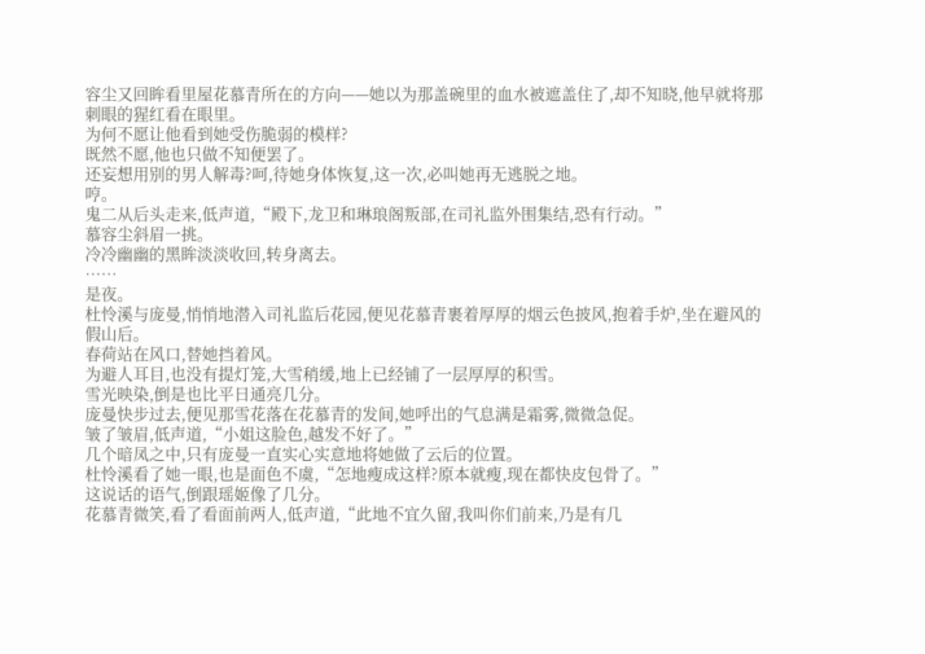容尘又回眸看里屋花慕青所在的方向——她以为那盖碗里的血水被遮盖住了,却不知晓,他早就将那刺眼的猩红看在眼里。
为何不愿让他看到她受伤脆弱的模样?
既然不愿,他也只做不知便罢了。
还妄想用别的男人解毒?呵,待她身体恢复,这一次,必叫她再无逃脱之地。
哼。
鬼二从后头走来,低声道,“殿下,龙卫和琳琅阁叛部,在司礼监外围集结,恐有行动。”
慕容尘斜眉一挑。
冷冷幽幽的黑眸淡淡收回,转身离去。
……
是夜。
杜怜溪与庞曼,悄悄地潜入司礼监后花园,便见花慕青裹着厚厚的烟云色披风,抱着手炉,坐在避风的假山后。
春荷站在风口,替她挡着风。
为避人耳目,也没有提灯笼,大雪稍缓,地上已经铺了一层厚厚的积雪。
雪光映染,倒是也比平日通亮几分。
庞曼快步过去,便见那雪花落在花慕青的发间,她呼出的气息满是霜雾,微微急促。
皱了皱眉,低声道,“小姐这脸色,越发不好了。”
几个暗凤之中,只有庞曼一直实心实意地将她做了云后的位置。
杜怜溪看了她一眼,也是面色不虞,“怎地瘦成这样?原本就瘦,现在都快皮包骨了。”
这说话的语气,倒跟瑶姬像了几分。
花慕青微笑,看了看面前两人,低声道,“此地不宜久留,我叫你们前来,乃是有几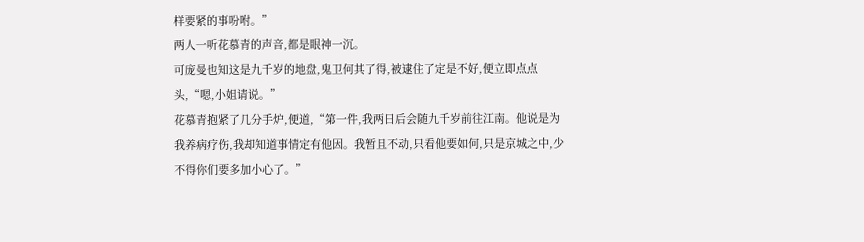样要紧的事吩咐。”
两人一听花慕青的声音,都是眼神一沉。
可庞曼也知这是九千岁的地盘,鬼卫何其了得,被逮住了定是不好,便立即点点头,“嗯,小姐请说。”
花慕青抱紧了几分手炉,便道,“第一件,我两日后会随九千岁前往江南。他说是为我养病疗伤,我却知道事情定有他因。我暂且不动,只看他要如何,只是京城之中,少不得你们要多加小心了。”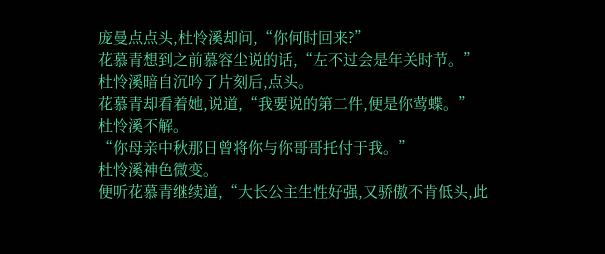庞曼点点头,杜怜溪却问,“你何时回来?”
花慕青想到之前慕容尘说的话,“左不过会是年关时节。”
杜怜溪暗自沉吟了片刻后,点头。
花慕青却看着她,说道,“我要说的第二件,便是你莺蝶。”
杜怜溪不解。
“你母亲中秋那日曾将你与你哥哥托付于我。”
杜怜溪神色微变。
便听花慕青继续道,“大长公主生性好强,又骄傲不肯低头,此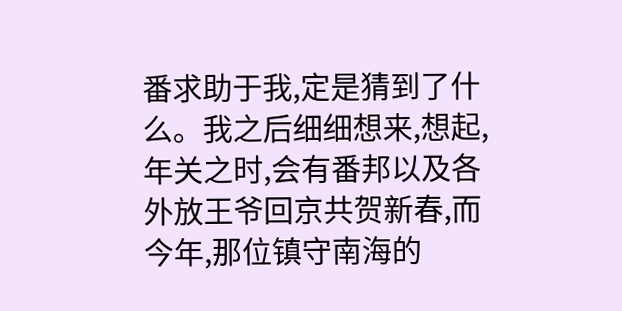番求助于我,定是猜到了什么。我之后细细想来,想起,年关之时,会有番邦以及各外放王爷回京共贺新春,而今年,那位镇守南海的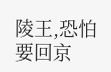陵王,恐怕要回京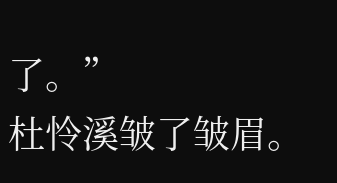了。”
杜怜溪皱了皱眉。